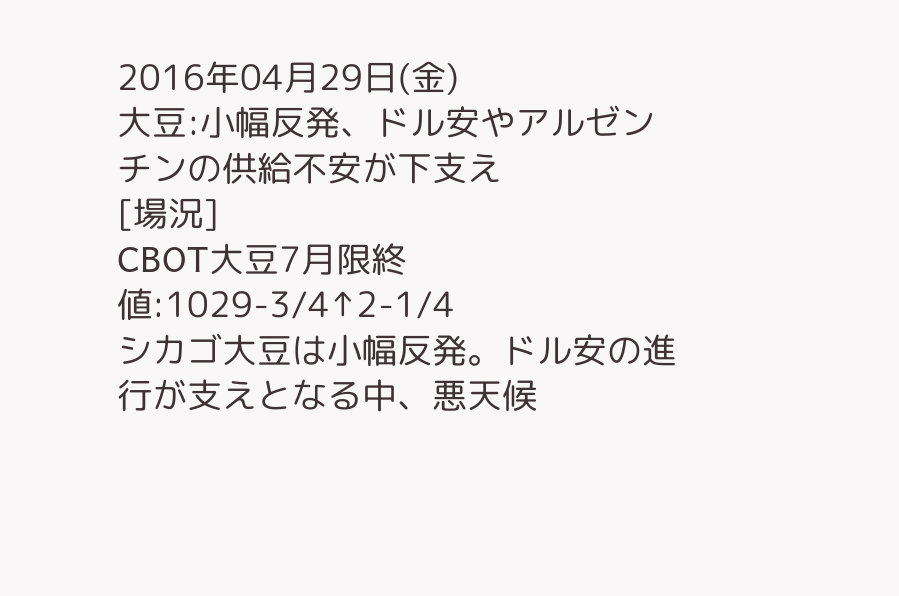2016年04月29日(金)
大豆:小幅反発、ドル安やアルゼンチンの供給不安が下支え
[場況]
CBOT大豆7月限終値:1029-3/4↑2-1/4
シカゴ大豆は小幅反発。ドル安の進行が支えとなる中、悪天候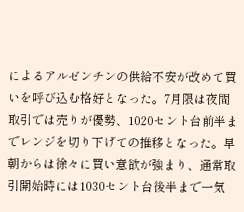によるアルゼンチンの供給不安が改めて買いを呼び込む格好となった。7月限は夜間取引では売りが優勢、1020セント台前半までレンジを切り下げての推移となった。早朝からは徐々に買い意欲が強まり、通常取引開始時には1030セント台後半まで一気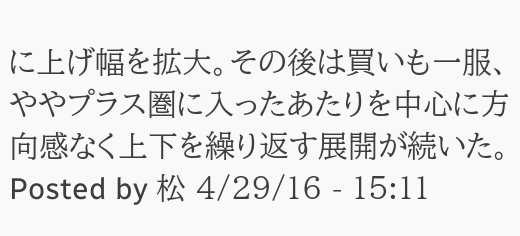に上げ幅を拡大。その後は買いも一服、ややプラス圏に入ったあたりを中心に方向感なく上下を繰り返す展開が続いた。
Posted by 松 4/29/16 - 15:11